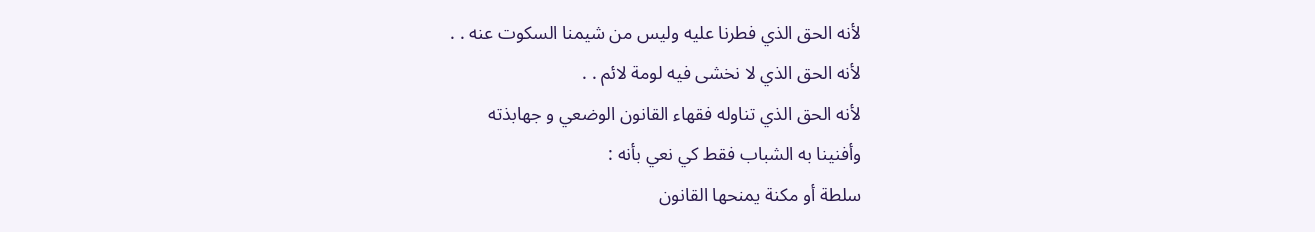لأنه الحق الذي فطرنا عليه وليس من شيمنا السكوت عنه . .
لأنه الحق الذي لا نخشى فيه لومة لائم . .
لأنه الحق الذي تناوله فقهاء القانون الوضعي و جهابذته
وأفنينا به الشباب فقط كي نعي بأنه :
سلطة أو مكنة يمنحها القانون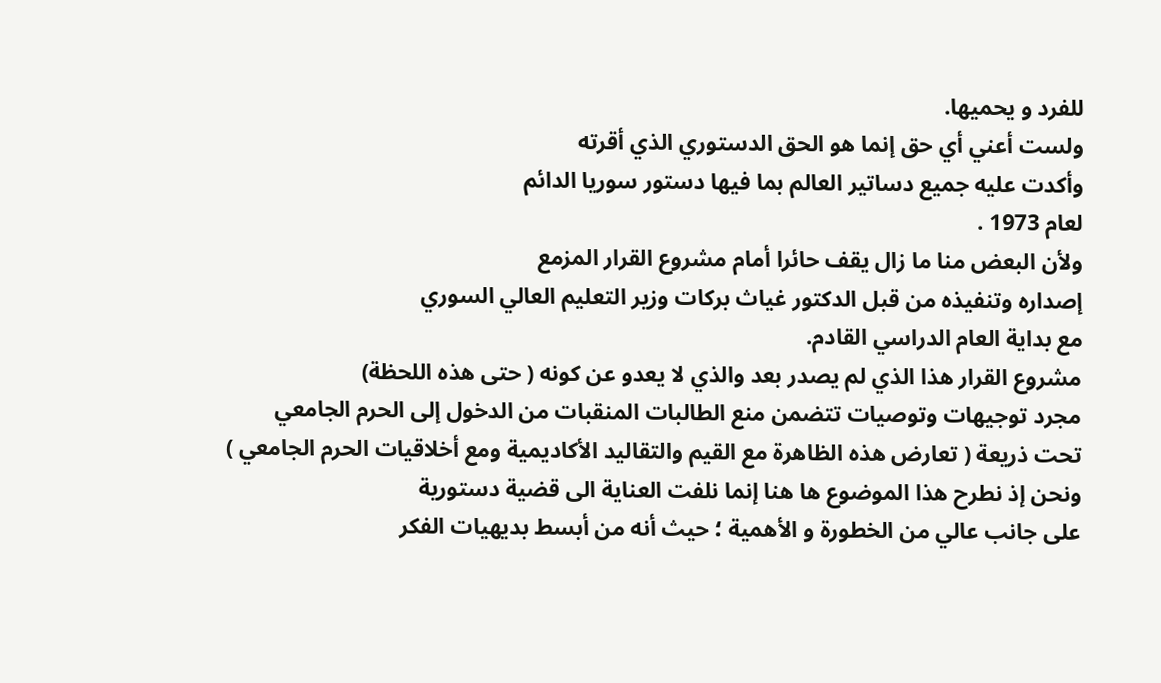للفرد و يحميها.
ولست أعني أي حق إنما هو الحق الدستوري الذي أقرته
وأكدت عليه جميع دساتير العالم بما فيها دستور سوريا الدائم
لعام 1973 .
ولأن البعض منا ما زال يقف حائرا أمام مشروع القرار المزمع
إصداره وتنفيذه من قبل الدكتور غياث بركات وزير التعليم العالي السوري
مع بداية العام الدراسي القادم.
مشروع القرار هذا الذي لم يصدر بعد والذي لا يعدو عن كونه ( حتى هذه اللحظة)
مجرد توجيهات وتوصيات تتضمن منع الطالبات المنقبات من الدخول إلى الحرم الجامعي
تحت ذريعة ( تعارض هذه الظاهرة مع القيم والتقاليد الأكاديمية ومع أخلاقيات الحرم الجامعي )
ونحن إذ نطرح هذا الموضوع ها هنا إنما نلفت العناية الى قضية دستورية
على جانب عالي من الخطورة و الأهمية ؛ حيث أنه من أبسط بديهيات الفكر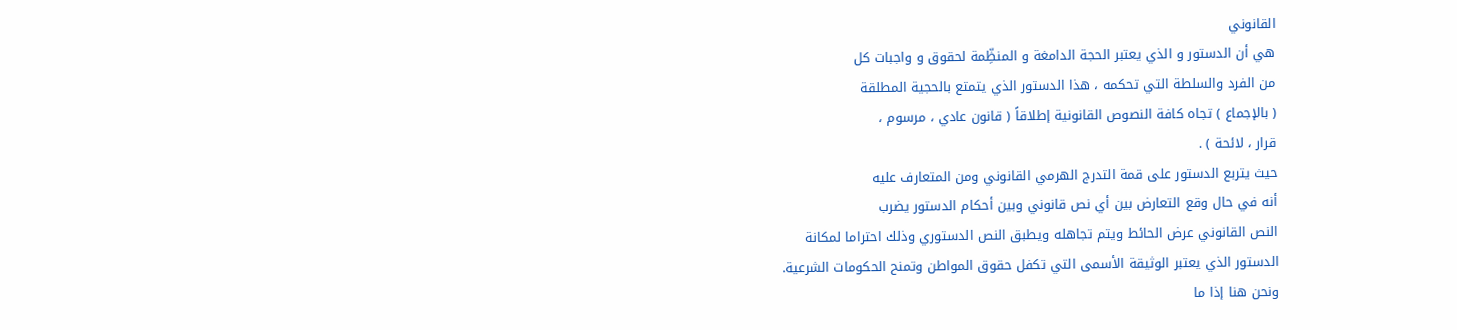القانوني
هي أن الدستور و الذي يعتبر الحجة الدامغة و المنظِّمة لحقوق و واجبات كل
من الفرد والسلطة التي تحكمه ، هذا الدستور الذي يتمتع بالحجية المطلقة
( بالإجماع ) تجاه كافة النصوص القانونية إطلاقاً ( قانون عادي ، مرسوم ،
قرار ، لائحة ) .
حيث يتربع الدستور على قمة التدرج الهرمي القانوني ومن المتعارف عليه
أنه في حال وقع التعارض بين أي نص قانوني وبين أحكام الدستور يضرب
النص القانوني عرض الحائط ويتم تجاهله ويطبق النص الدستوري وذلك احتراما لمكانة
الدستور الذي يعتبر الوثيقة الأسمى التي تكفل حقوق المواطن وتمنح الحكومات الشرعية.
ونحن هنا إذا ما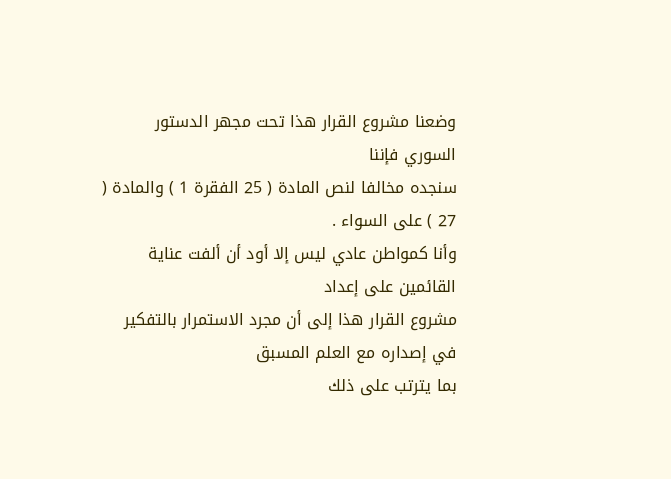وضعنا مشروع القرار هذا تحت مجهر الدستور السوري فإننا
سنجده مخالفا لنص المادة ( 25 الفقرة 1 ) والمادة ( 27 ) على السواء .
وأنا كمواطن عادي ليس إلا أود أن ألفت عناية القائمين على إعداد
مشروع القرار هذا إلى أن مجرد الاستمرار بالتفكير في إصداره مع العلم المسبق
بما يترتب على ذلك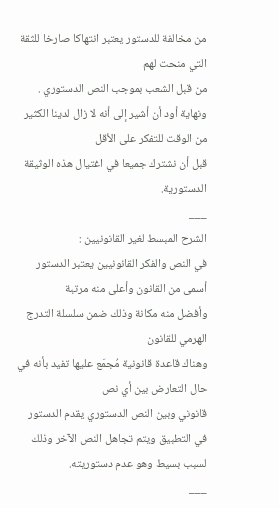من مخالفة للدستور يعتبر انتهاكا صارخا للثقة التي منحت لهم
من قبل الشعب بموجب النص الدستوري .
ونهاية أود أن أشير إلى أنه لا زال لدينا الكثير من الوقت للتفكر على الأقل
قبل أن نشترك جميعا في اغتيال هذه الوثيقة الدستورية.
___
الشرح المبسط لغير القانونيين :
في النص والفكر القانونيين يعتبر الدستور أسمى من القانون وأعلى منه مرتبة
وأفضل منه مكانة وذلك ضمن سلسلة التدرج الهرمي للقانون
وهناك قاعدة قانونية مُجمَع عليها تفيد بأنه في حال التعارض بين أي نص
قانوني وبين النص الدستوري يقدم الدستور في التطبيق ويتم تجاهل النص الآخر وذلك
لسبب بسيط وهو عدم دستوريته.
___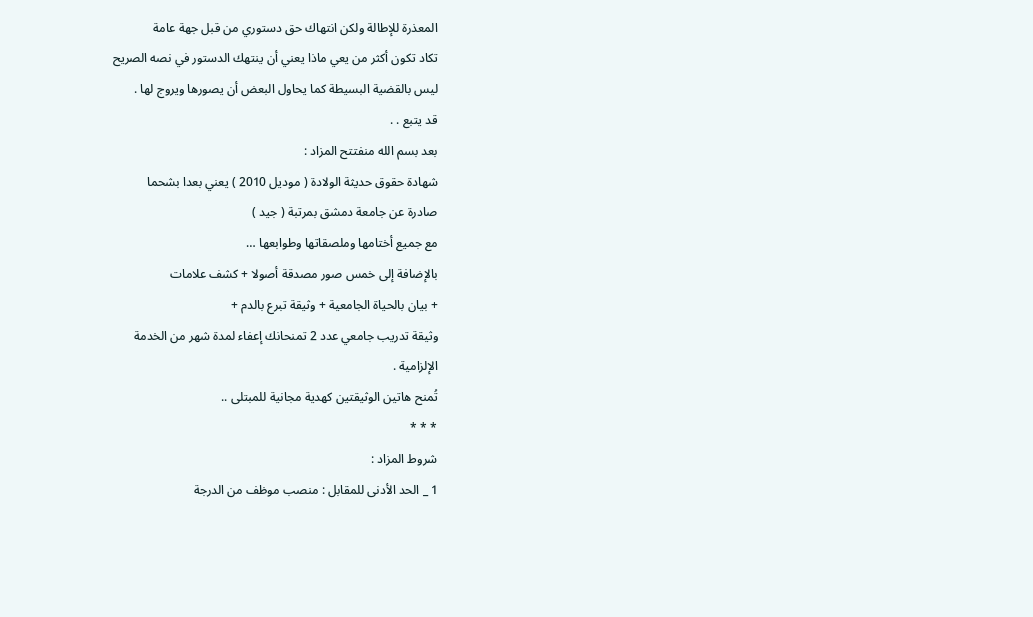المعذرة للإطالة ولكن انتهاك حق دستوري من قبل جهة عامة
تكاد تكون أكثر من يعي ماذا يعني أن ينتهك الدستور في نصه الصريح
ليس بالقضية البسيطة كما يحاول البعض أن يصورها ويروج لها .
قد يتبع . .
بعد بسم الله منفتتح المزاد :
شهادة حقوق حديثة الولادة ( موديل 2010 ) يعني بعدا بشحما
صادرة عن جامعة دمشق بمرتبة ( جيد )
مع جميع أختامها وملصقاتها وطوابعها …
بالإضافة إلى خمس صور مصدقة أصولا + كشف علامات
+ بيان بالحياة الجامعية + وثيقة تبرع بالدم +
وثيقة تدريب جامعي عدد 2 تمنحانك إعفاء لمدة شهر من الخدمة
الإلزامية .
تُمنح هاتين الوثيقتين كهدية مجانية للمبتلى ..
* * *
شروط المزاد :
1 _ الحد الأدنى للمقابل : منصب موظف من الدرجة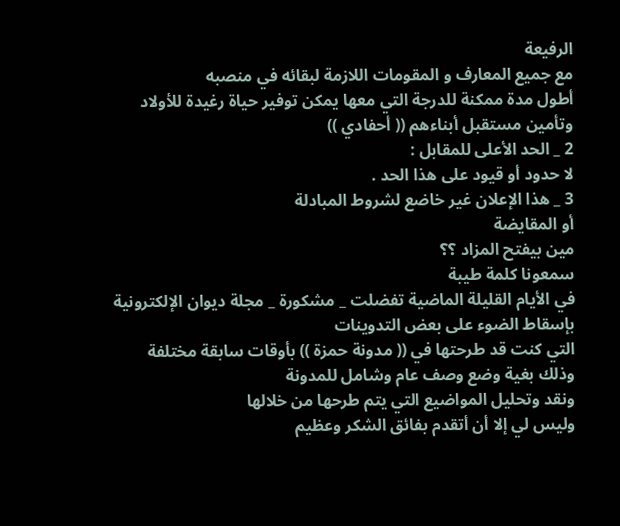الرفيعة
مع جميع المعارف و المقومات اللازمة لبقائه في منصبه
أطول مدة ممكنة للدرجة التي معها يمكن توفير حياة رغيدة للأولاد
وتأمين مستقبل أبناءهم (( أحفادي ))
2 _ الحد الأعلى للمقابل :
لا حدود أو قيود على هذا الحد .
3 _ هذا الإعلان غير خاضع لشروط المبادلة
أو المقايضة
مين بيفتح المزاد ؟؟
سمعونا كلمة طيبة
في الأيام القليلة الماضية تفضلت _ مشكورة _ مجلة ديوان الإلكترونية
بإسقاط الضوء على بعض التدوينات
التي كنت قد طرحتها في (( مدونة حمزة )) بأوقات سابقة مختلفة
وذلك بغية وضع وصف عام وشامل للمدونة
ونقد وتحليل المواضيع التي يتم طرحها من خلالها
وليس لي إلا أن أتقدم بفائق الشكر وعظيم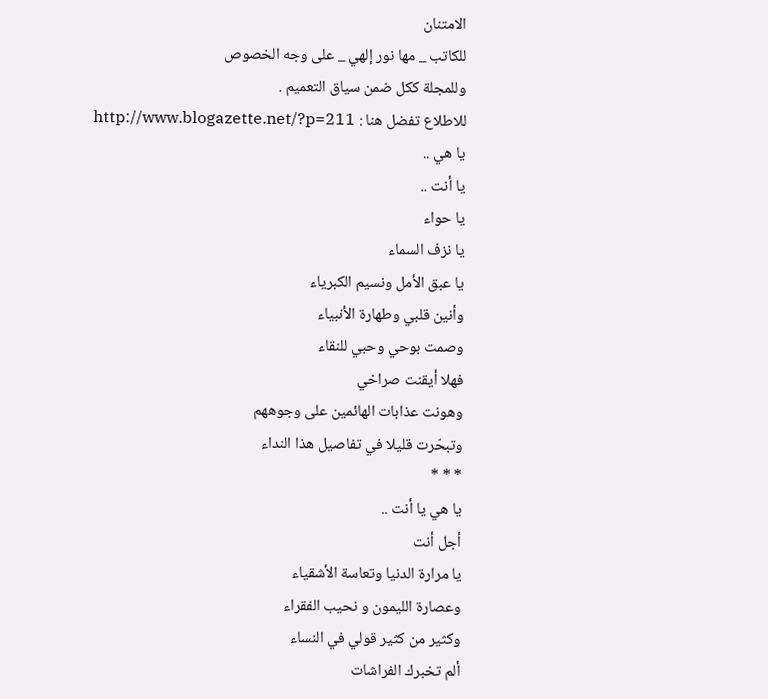الامتنان
للكاتب _ مها نور إلهي _ على وجه الخصوص
وللمجلة ككل ضمن سياق التعميم .
للاطلاع تفضل هنا : http://www.blogazette.net/?p=211
يا هي ..
يا أنت ..
يا حواء
يا نزف السماء
يا عبق الأمل ونسيم الكبرياء
وأنين قلبي وطهارة الأنبياء
وصمت بوحي وحبي للنقاء
فهلا أيقنت صراخي
وهونت عذابات الهائمين على وجوههم
وتبحّرت قليلا في تفاصيل هذا النداء
* * *
يا هي يا أنت ..
أجل أنت
يا مرارة الدنيا وتعاسة الأشقياء
وعصارة الليمون و نحيب الفقراء
وكثير من كثير قولي في النساء
ألم تخبرك الفراشات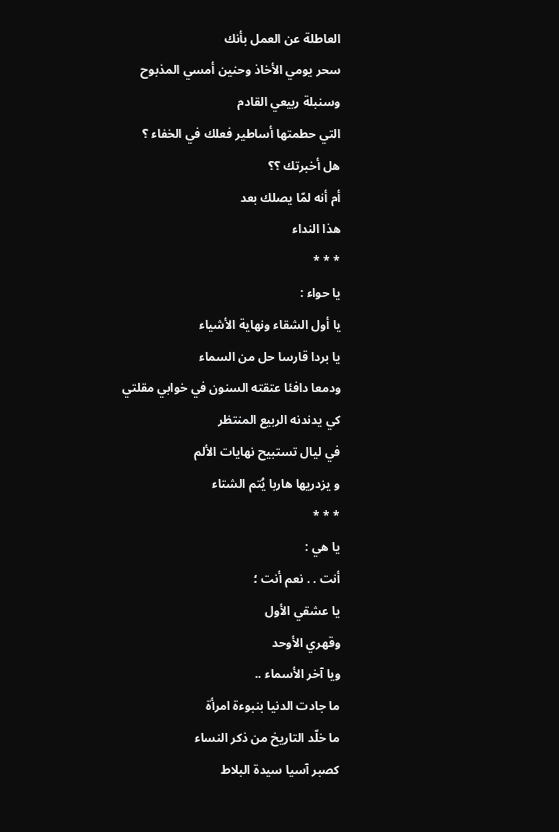العاطلة عن العمل بأنك
سحر يومي الأخاذ وحنين أمسي المذبوح
وسنبلة ربيعي القادم
التي حطمتها أساطير فعلك في الخفاء ؟
هل أخبرتك ؟؟
أم أنه لمّا يصلك بعد
هذا النداء
* * *
يا حواء :
يا أول الشقاء ونهاية الأشياء
يا بردا قارسا حل من السماء
ودمعا دافئا عتقته السنون في خوابي مقلتي
كي يدندنه الربيع المنتظر
في ليال تستبيح نهايات الألم
و يزدريها هاربا يُتم الشتاء
* * *
يا هي :
أنت . . نعم أنت ؛
يا عشقي الأول
وقهري الأوحد
ويا آخر الأسماء ..
ما جادت الدنيا بنبوءة امرأة
ما خلّد التاريخ من ذكر النساء
كصبر آسيا سيدة البلاط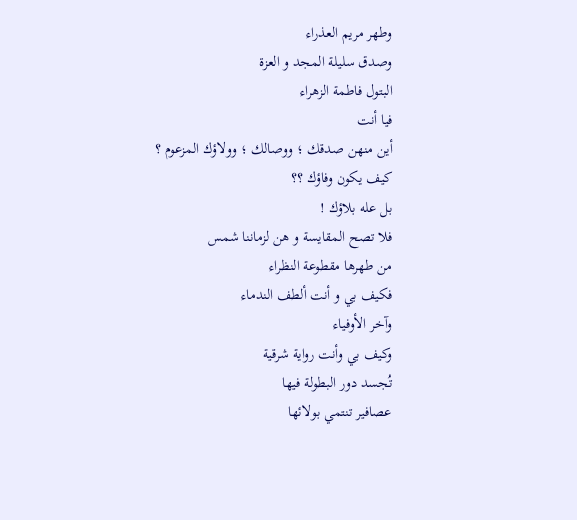وطهر مريم العذراء
وصدق سليلة المجد و العزة
البتول فاطمة الزهراء
فيا أنت
أين منهن صدقك ؛ ووصالك ؛ وولاؤك المزعوم ؟
كيف يكون وفاؤك ؟؟
بل عله بلاؤك !
فلا تصح المقايسة و هن لزماننا شمس
من طهرها مقطوعة النظراء
فكيف بي و أنت ألطف الندماء
وآخر الأوفياء
وكيف بي وأنت رواية شرقية
تُجسد دور البطولة فيها
عصافير تنتمي بولائها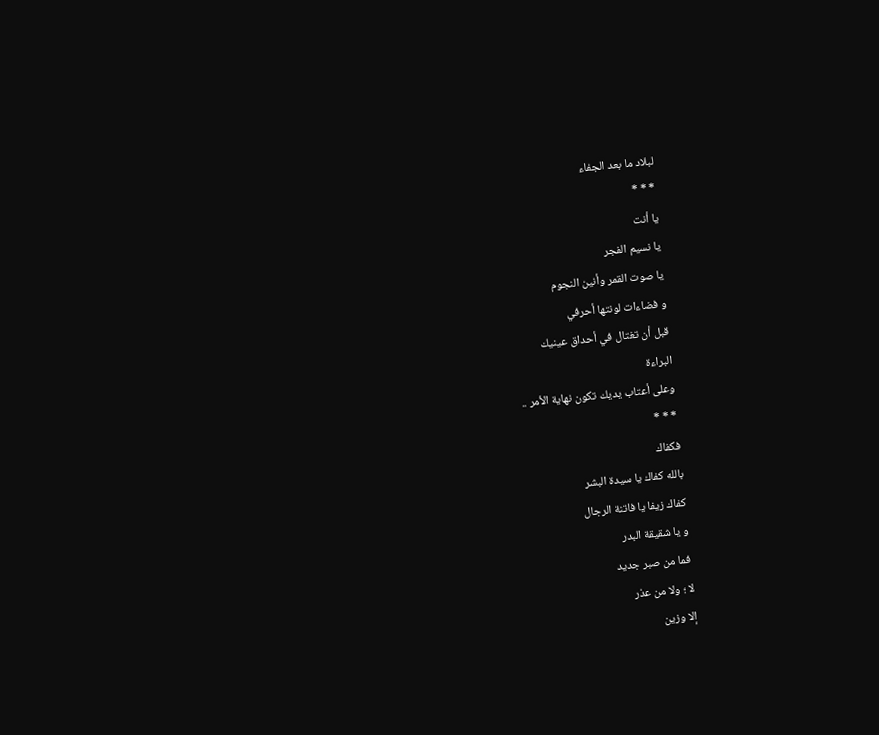لبلاد ما بعد الجفاء
* * *
يا أنت
يا نسيم الفجر
يا صوت القمر وأنين النجوم
و فضاءات لونتها أحرفي
قبل أن تغتال في أحداق عينيك
البراءة
وعلى أعتاب يديك تكون نهاية الأمر ..
* * *
فكفاك
بالله كفاك يا سيدة البشر
كفاك زيفا يا فاتنة الرجال
و يا شقيقة البدر
فما من صبر جديد
لا ؛ ولا من عذر
إلا وزين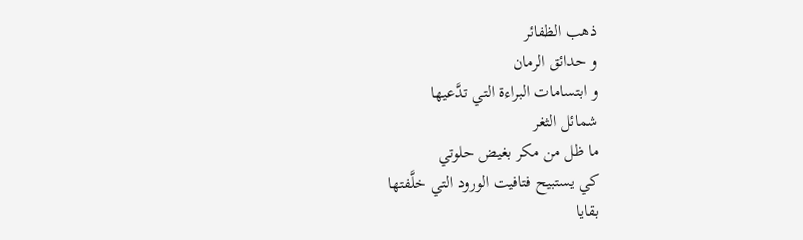ذهب الظفائر
و حدائق الرمان
و ابتسامات البراءة التي تدَّعيها
شمائل الثغر
ما ظل من مكر بغيض حلوتي
كي يستبيح فتافيت الورود التي خلَّفتها
بقايا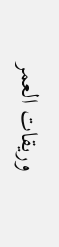وريقات العمر